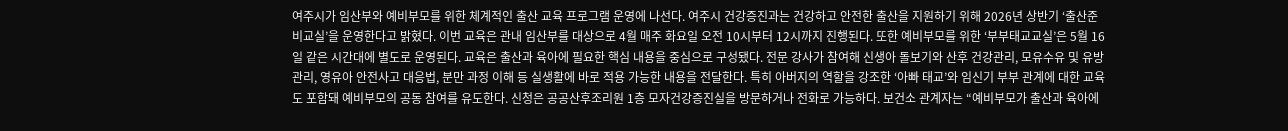여주시가 임산부와 예비부모를 위한 체계적인 출산 교육 프로그램 운영에 나선다. 여주시 건강증진과는 건강하고 안전한 출산을 지원하기 위해 2026년 상반기 ‘출산준비교실’을 운영한다고 밝혔다. 이번 교육은 관내 임산부를 대상으로 4월 매주 화요일 오전 10시부터 12시까지 진행된다. 또한 예비부모를 위한 ‘부부태교교실’은 5월 16일 같은 시간대에 별도로 운영된다. 교육은 출산과 육아에 필요한 핵심 내용을 중심으로 구성됐다. 전문 강사가 참여해 신생아 돌보기와 산후 건강관리, 모유수유 및 유방 관리, 영유아 안전사고 대응법, 분만 과정 이해 등 실생활에 바로 적용 가능한 내용을 전달한다. 특히 아버지의 역할을 강조한 ‘아빠 태교’와 임신기 부부 관계에 대한 교육도 포함돼 예비부모의 공동 참여를 유도한다. 신청은 공공산후조리원 1층 모자건강증진실을 방문하거나 전화로 가능하다. 보건소 관계자는 “예비부모가 출산과 육아에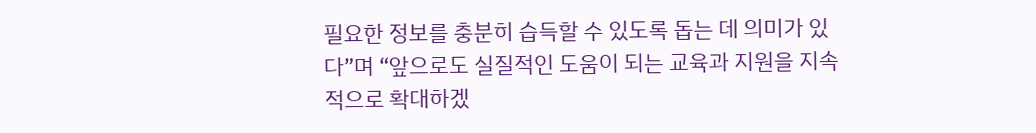필요한 정보를 충분히 습득할 수 있도록 돕는 데 의미가 있다”며 “앞으로도 실질적인 도움이 되는 교육과 지원을 지속적으로 확대하겠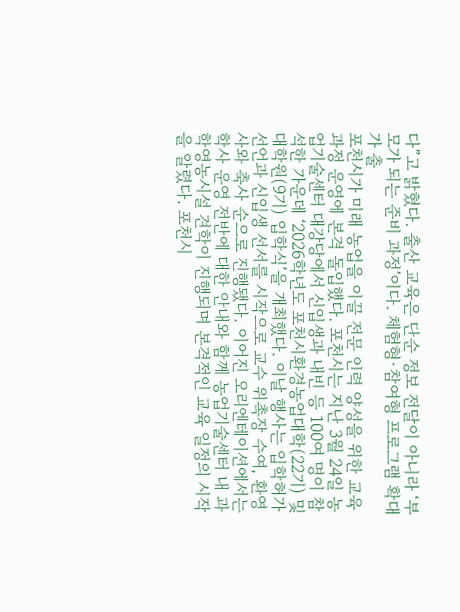다”고 밝혔다. 출산 교육은 단순 정보 전달이 아니라 ‘부모가 되는 준비 과정’이다. 체험형·참여형 프로그램 확대가 출
포천시가 미래 농업을 이끌 전문 인력 양성을 위한 교육과정 운영에 본격 돌입했다. 포천시는 지난 3월 24일 농업기술센터 대강당에서 신입생과 내빈 등 100여 명이 참석한 가운데 ‘2026학년도 포천시환경농업대학(22기) 및 대학원(9기) 입학식’을 개최했다. 이날 행사는 입학허가 선언과 신입생 선서를 시작으로 교수 위촉장 수여, 환영사와 축사 순으로 진행됐다. 이어진 오리엔테이션에서는 학사 운영 전반에 대한 안내와 함께 농업기술센터 내 과학영농시설 견학이 진행되며 본격적인 교육 일정의 시작을 알렸다. 포천시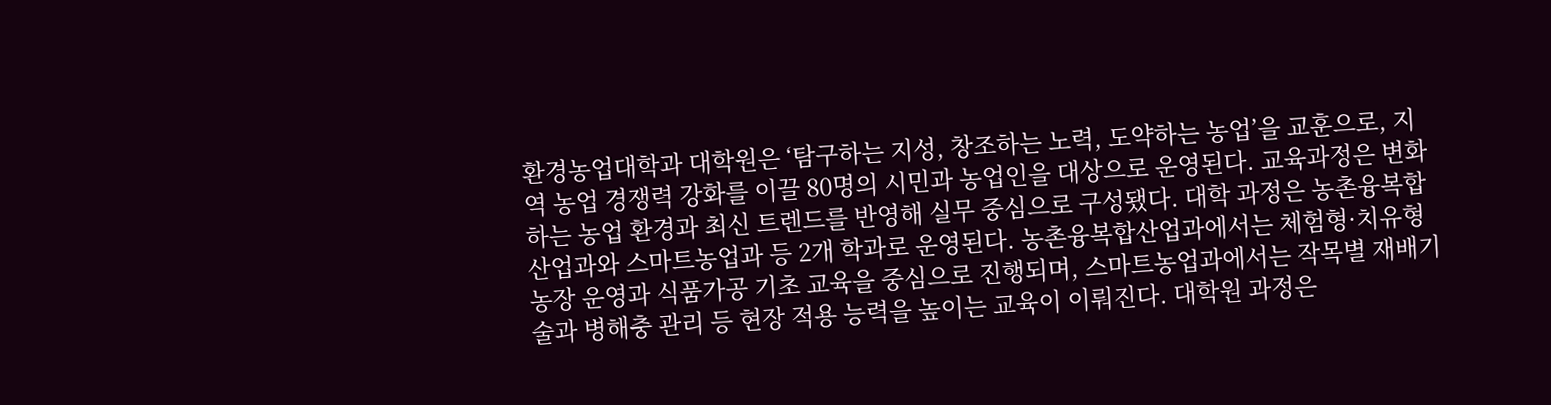환경농업대학과 대학원은 ‘탐구하는 지성, 창조하는 노력, 도약하는 농업’을 교훈으로, 지역 농업 경쟁력 강화를 이끌 80명의 시민과 농업인을 대상으로 운영된다. 교육과정은 변화하는 농업 환경과 최신 트렌드를 반영해 실무 중심으로 구성됐다. 대학 과정은 농촌융복합산업과와 스마트농업과 등 2개 학과로 운영된다. 농촌융복합산업과에서는 체험형·치유형 농장 운영과 식품가공 기초 교육을 중심으로 진행되며, 스마트농업과에서는 작목별 재배기술과 병해충 관리 등 현장 적용 능력을 높이는 교육이 이뤄진다. 대학원 과정은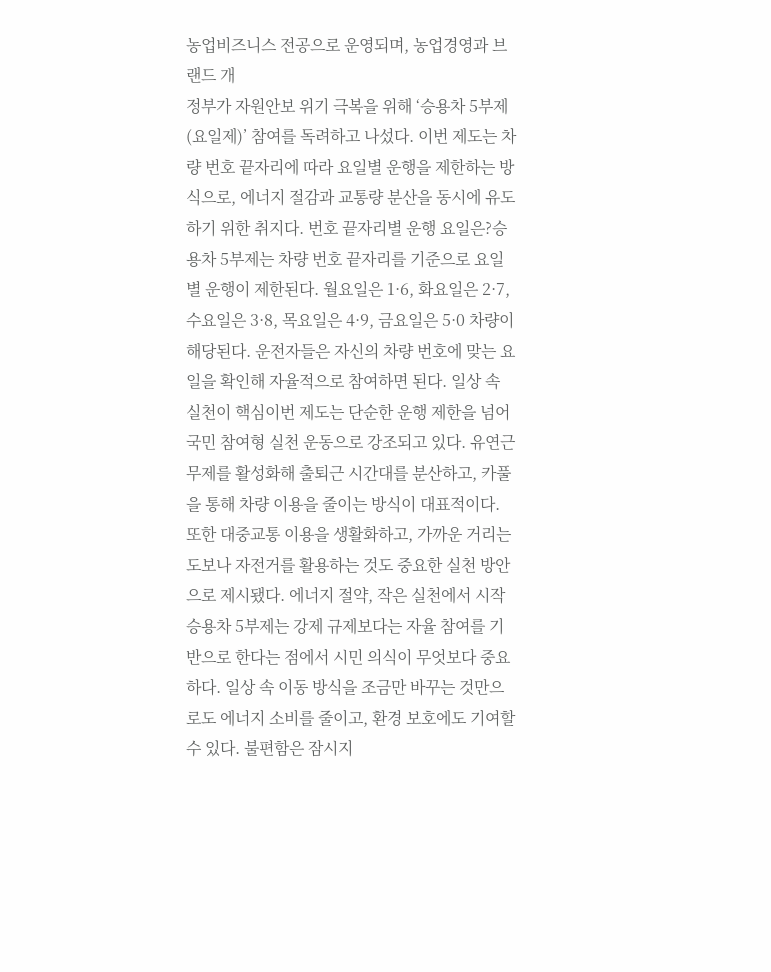농업비즈니스 전공으로 운영되며, 농업경영과 브랜드 개
정부가 자원안보 위기 극복을 위해 ‘승용차 5부제(요일제)’ 참여를 독려하고 나섰다. 이번 제도는 차량 번호 끝자리에 따라 요일별 운행을 제한하는 방식으로, 에너지 절감과 교통량 분산을 동시에 유도하기 위한 취지다. 번호 끝자리별 운행 요일은?승용차 5부제는 차량 번호 끝자리를 기준으로 요일별 운행이 제한된다. 월요일은 1·6, 화요일은 2·7, 수요일은 3·8, 목요일은 4·9, 금요일은 5·0 차량이 해당된다. 운전자들은 자신의 차량 번호에 맞는 요일을 확인해 자율적으로 참여하면 된다. 일상 속 실천이 핵심이번 제도는 단순한 운행 제한을 넘어 국민 참여형 실천 운동으로 강조되고 있다. 유연근무제를 활성화해 출퇴근 시간대를 분산하고, 카풀을 통해 차량 이용을 줄이는 방식이 대표적이다. 또한 대중교통 이용을 생활화하고, 가까운 거리는 도보나 자전거를 활용하는 것도 중요한 실천 방안으로 제시됐다. 에너지 절약, 작은 실천에서 시작승용차 5부제는 강제 규제보다는 자율 참여를 기반으로 한다는 점에서 시민 의식이 무엇보다 중요하다. 일상 속 이동 방식을 조금만 바꾸는 것만으로도 에너지 소비를 줄이고, 환경 보호에도 기여할 수 있다. 불편함은 잠시지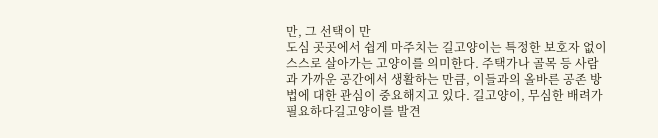만, 그 선택이 만
도심 곳곳에서 쉽게 마주치는 길고양이는 특정한 보호자 없이 스스로 살아가는 고양이를 의미한다. 주택가나 골목 등 사람과 가까운 공간에서 생활하는 만큼, 이들과의 올바른 공존 방법에 대한 관심이 중요해지고 있다. 길고양이, 무심한 배려가 필요하다길고양이를 발견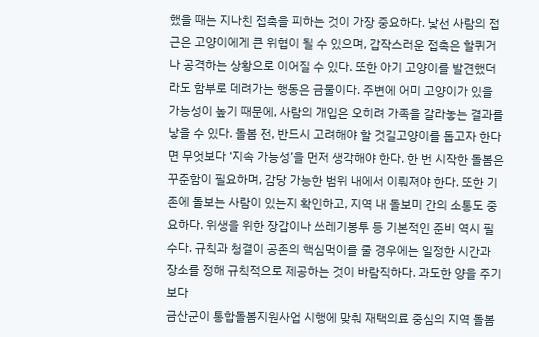했을 때는 지나친 접촉을 피하는 것이 가장 중요하다. 낯선 사람의 접근은 고양이에게 큰 위협이 될 수 있으며, 갑작스러운 접촉은 할퀴거나 공격하는 상황으로 이어질 수 있다. 또한 아기 고양이를 발견했더라도 함부로 데려가는 행동은 금물이다. 주변에 어미 고양이가 있을 가능성이 높기 때문에, 사람의 개입은 오히려 가족을 갈라놓는 결과를 낳을 수 있다. 돌봄 전, 반드시 고려해야 할 것길고양이를 돕고자 한다면 무엇보다 ‘지속 가능성’을 먼저 생각해야 한다. 한 번 시작한 돌봄은 꾸준함이 필요하며, 감당 가능한 범위 내에서 이뤄져야 한다. 또한 기존에 돌보는 사람이 있는지 확인하고, 지역 내 돌보미 간의 소통도 중요하다. 위생을 위한 장갑이나 쓰레기봉투 등 기본적인 준비 역시 필수다. 규칙과 청결이 공존의 핵심먹이를 줄 경우에는 일정한 시간과 장소를 정해 규칙적으로 제공하는 것이 바람직하다. 과도한 양을 주기보다
금산군이 통합돌봄지원사업 시행에 맞춰 재택의료 중심의 지역 돌봄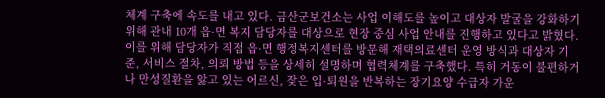체계 구축에 속도를 내고 있다. 금산군보건소는 사업 이해도를 높이고 대상자 발굴을 강화하기 위해 관내 10개 읍·면 복지 담당자를 대상으로 현장 중심 사업 안내를 진행하고 있다고 밝혔다. 이를 위해 담당자가 직접 읍·면 행정복지센터를 방문해 재택의료센터 운영 방식과 대상자 기준, 서비스 절차, 의뢰 방법 등을 상세히 설명하며 협력체계를 구축했다. 특히 거동이 불편하거나 만성질환을 앓고 있는 어르신, 잦은 입·퇴원을 반복하는 장기요양 수급자 가운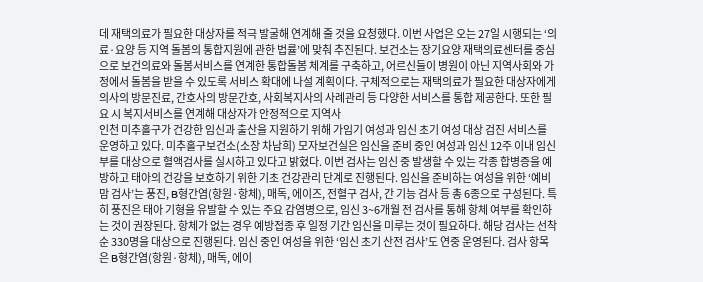데 재택의료가 필요한 대상자를 적극 발굴해 연계해 줄 것을 요청했다. 이번 사업은 오는 27일 시행되는 ‘의료·요양 등 지역 돌봄의 통합지원에 관한 법률’에 맞춰 추진된다. 보건소는 장기요양 재택의료센터를 중심으로 보건의료와 돌봄서비스를 연계한 통합돌봄 체계를 구축하고, 어르신들이 병원이 아닌 지역사회와 가정에서 돌봄을 받을 수 있도록 서비스 확대에 나설 계획이다. 구체적으로는 재택의료가 필요한 대상자에게 의사의 방문진료, 간호사의 방문간호, 사회복지사의 사례관리 등 다양한 서비스를 통합 제공한다. 또한 필요 시 복지서비스를 연계해 대상자가 안정적으로 지역사
인천 미추홀구가 건강한 임신과 출산을 지원하기 위해 가임기 여성과 임신 초기 여성 대상 검진 서비스를 운영하고 있다. 미추홀구보건소(소장 차남희) 모자보건실은 임신을 준비 중인 여성과 임신 12주 이내 임신부를 대상으로 혈액검사를 실시하고 있다고 밝혔다. 이번 검사는 임신 중 발생할 수 있는 각종 합병증을 예방하고 태아의 건강을 보호하기 위한 기초 건강관리 단계로 진행된다. 임신을 준비하는 여성을 위한 ‘예비맘 검사’는 풍진, B형간염(항원·항체), 매독, 에이즈, 전혈구 검사, 간 기능 검사 등 총 6종으로 구성된다. 특히 풍진은 태아 기형을 유발할 수 있는 주요 감염병으로, 임신 3~6개월 전 검사를 통해 항체 여부를 확인하는 것이 권장된다. 항체가 없는 경우 예방접종 후 일정 기간 임신을 미루는 것이 필요하다. 해당 검사는 선착순 330명을 대상으로 진행된다. 임신 중인 여성을 위한 ‘임신 초기 산전 검사’도 연중 운영된다. 검사 항목은 B형간염(항원·항체), 매독, 에이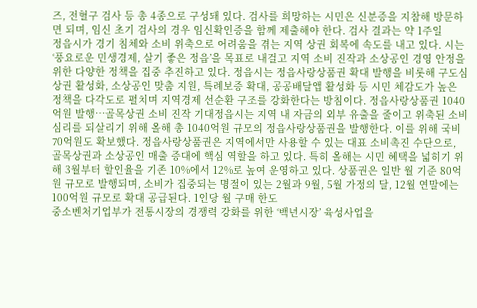즈, 전혈구 검사 등 총 4종으로 구성돼 있다. 검사를 희망하는 시민은 신분증을 지참해 방문하면 되며, 임신 초기 검사의 경우 임신확인증을 함께 제출해야 한다. 검사 결과는 약 1주일
정읍시가 경기 침체와 소비 위축으로 어려움을 겪는 지역 상권 회복에 속도를 내고 있다. 시는 ‘풍요로운 민생경제, 살기 좋은 정읍’을 목표로 내걸고 지역 소비 진작과 소상공인 경영 안정을 위한 다양한 정책을 집중 추진하고 있다. 정읍시는 정읍사랑상품권 확대 발행을 비롯해 구도심 상권 활성화, 소상공인 맞춤 지원, 특례보증 확대, 공공배달앱 활성화 등 시민 체감도가 높은 정책을 다각도로 펼치며 지역경제 선순환 구조를 강화한다는 방침이다. 정읍사랑상품권 1040억원 발행…골목상권 소비 진작 기대정읍시는 지역 내 자금의 외부 유출을 줄이고 위축된 소비심리를 되살리기 위해 올해 총 1040억원 규모의 정읍사랑상품권을 발행한다. 이를 위해 국비 70억원도 확보했다. 정읍사랑상품권은 지역에서만 사용할 수 있는 대표 소비촉진 수단으로, 골목상권과 소상공인 매출 증대에 핵심 역할을 하고 있다. 특히 올해는 시민 혜택을 넓히기 위해 3월부터 할인율을 기존 10%에서 12%로 높여 운영하고 있다. 상품권은 일반 월 기준 80억원 규모로 발행되며, 소비가 집중되는 명절이 있는 2월과 9월, 5월 가정의 달, 12월 연말에는 100억원 규모로 확대 공급된다. 1인당 월 구매 한도
중소벤처기업부가 전통시장의 경쟁력 강화를 위한 ‘백년시장’ 육성사업을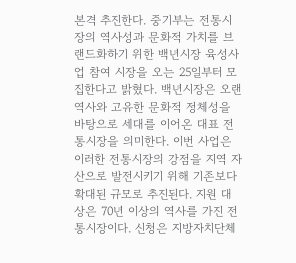본격 추진한다. 중기부는 전통시장의 역사성과 문화적 가치를 브랜드화하기 위한 백년시장 육성사업 참여 시장을 오는 25일부터 모집한다고 밝혔다. 백년시장은 오랜 역사와 고유한 문화적 정체성을 바탕으로 세대를 이어온 대표 전통시장을 의미한다. 이번 사업은 이러한 전통시장의 강점을 지역 자산으로 발전시키기 위해 기존보다 확대된 규모로 추진된다. 지원 대상은 70년 이상의 역사를 가진 전통시장이다. 신청은 지방자치단체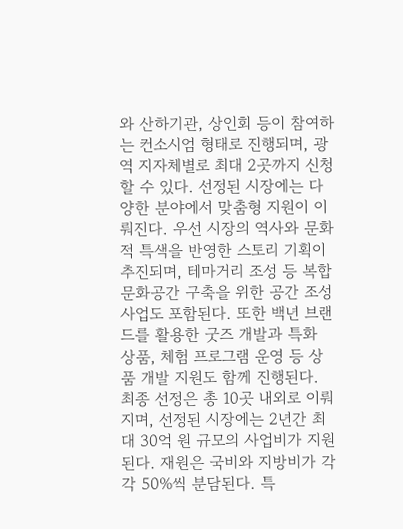와 산하기관, 상인회 등이 참여하는 컨소시엄 형태로 진행되며, 광역 지자체별로 최대 2곳까지 신청할 수 있다. 선정된 시장에는 다양한 분야에서 맞춤형 지원이 이뤄진다. 우선 시장의 역사와 문화적 특색을 반영한 스토리 기획이 추진되며, 테마거리 조성 등 복합문화공간 구축을 위한 공간 조성 사업도 포함된다. 또한 백년 브랜드를 활용한 굿즈 개발과 특화 상품, 체험 프로그램 운영 등 상품 개발 지원도 함께 진행된다. 최종 선정은 총 10곳 내외로 이뤄지며, 선정된 시장에는 2년간 최대 30억 원 규모의 사업비가 지원된다. 재원은 국비와 지방비가 각각 50%씩 분담된다. 특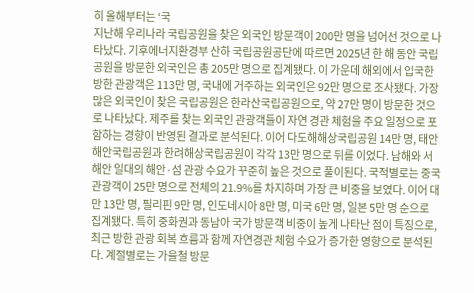히 올해부터는 ‘국
지난해 우리나라 국립공원을 찾은 외국인 방문객이 200만 명을 넘어선 것으로 나타났다. 기후에너지환경부 산하 국립공원공단에 따르면 2025년 한 해 동안 국립공원을 방문한 외국인은 총 205만 명으로 집계됐다. 이 가운데 해외에서 입국한 방한 관광객은 113만 명, 국내에 거주하는 외국인은 92만 명으로 조사됐다. 가장 많은 외국인이 찾은 국립공원은 한라산국립공원으로, 약 27만 명이 방문한 것으로 나타났다. 제주를 찾는 외국인 관광객들이 자연 경관 체험을 주요 일정으로 포함하는 경향이 반영된 결과로 분석된다. 이어 다도해해상국립공원 14만 명, 태안해안국립공원과 한려해상국립공원이 각각 13만 명으로 뒤를 이었다. 남해와 서해안 일대의 해안·섬 관광 수요가 꾸준히 높은 것으로 풀이된다. 국적별로는 중국 관광객이 25만 명으로 전체의 21.9%를 차지하며 가장 큰 비중을 보였다. 이어 대만 13만 명, 필리핀 9만 명, 인도네시아 8만 명, 미국 6만 명, 일본 5만 명 순으로 집계됐다. 특히 중화권과 동남아 국가 방문객 비중이 높게 나타난 점이 특징으로, 최근 방한 관광 회복 흐름과 함께 자연경관 체험 수요가 증가한 영향으로 분석된다. 계절별로는 가을철 방문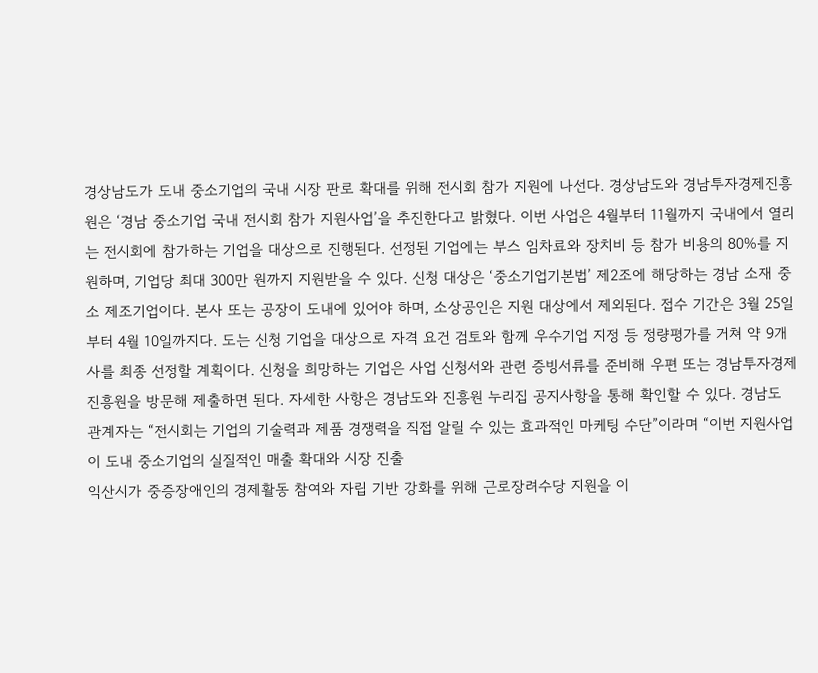경상남도가 도내 중소기업의 국내 시장 판로 확대를 위해 전시회 참가 지원에 나선다. 경상남도와 경남투자경제진흥원은 ‘경남 중소기업 국내 전시회 참가 지원사업’을 추진한다고 밝혔다. 이번 사업은 4월부터 11월까지 국내에서 열리는 전시회에 참가하는 기업을 대상으로 진행된다. 선정된 기업에는 부스 임차료와 장치비 등 참가 비용의 80%를 지원하며, 기업당 최대 300만 원까지 지원받을 수 있다. 신청 대상은 ‘중소기업기본법’ 제2조에 해당하는 경남 소재 중소 제조기업이다. 본사 또는 공장이 도내에 있어야 하며, 소상공인은 지원 대상에서 제외된다. 접수 기간은 3월 25일부터 4월 10일까지다. 도는 신청 기업을 대상으로 자격 요건 검토와 함께 우수기업 지정 등 정량평가를 거쳐 약 9개사를 최종 선정할 계획이다. 신청을 희망하는 기업은 사업 신청서와 관련 증빙서류를 준비해 우편 또는 경남투자경제진흥원을 방문해 제출하면 된다. 자세한 사항은 경남도와 진흥원 누리집 공지사항을 통해 확인할 수 있다. 경남도 관계자는 “전시회는 기업의 기술력과 제품 경쟁력을 직접 알릴 수 있는 효과적인 마케팅 수단”이라며 “이번 지원사업이 도내 중소기업의 실질적인 매출 확대와 시장 진출
익산시가 중증장애인의 경제활동 참여와 자립 기반 강화를 위해 근로장려수당 지원을 이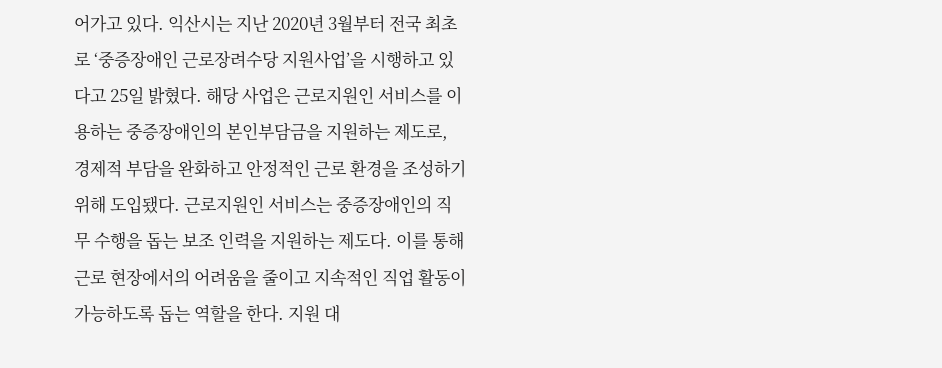어가고 있다. 익산시는 지난 2020년 3월부터 전국 최초로 ‘중증장애인 근로장려수당 지원사업’을 시행하고 있다고 25일 밝혔다. 해당 사업은 근로지원인 서비스를 이용하는 중증장애인의 본인부담금을 지원하는 제도로, 경제적 부담을 완화하고 안정적인 근로 환경을 조성하기 위해 도입됐다. 근로지원인 서비스는 중증장애인의 직무 수행을 돕는 보조 인력을 지원하는 제도다. 이를 통해 근로 현장에서의 어려움을 줄이고 지속적인 직업 활동이 가능하도록 돕는 역할을 한다. 지원 대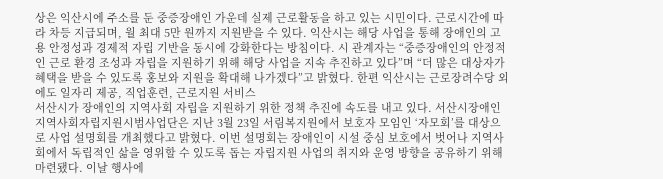상은 익산시에 주소를 둔 중증장애인 가운데 실제 근로활동을 하고 있는 시민이다. 근로시간에 따라 차등 지급되며, 월 최대 5만 원까지 지원받을 수 있다. 익산시는 해당 사업을 통해 장애인의 고용 안정성과 경제적 자립 기반을 동시에 강화한다는 방침이다. 시 관계자는 “중증장애인의 안정적인 근로 환경 조성과 자립을 지원하기 위해 해당 사업을 지속 추진하고 있다”며 “더 많은 대상자가 혜택을 받을 수 있도록 홍보와 지원을 확대해 나가겠다”고 밝혔다. 한편 익산시는 근로장려수당 외에도 일자리 제공, 직업훈련, 근로지원 서비스
서산시가 장애인의 지역사회 자립을 지원하기 위한 정책 추진에 속도를 내고 있다. 서산시장애인지역사회자립지원시범사업단은 지난 3월 23일 서림복지원에서 보호자 모임인 ‘자모회’를 대상으로 사업 설명회를 개최했다고 밝혔다. 이번 설명회는 장애인이 시설 중심 보호에서 벗어나 지역사회에서 독립적인 삶을 영위할 수 있도록 돕는 자립지원 사업의 취지와 운영 방향을 공유하기 위해 마련됐다. 이날 행사에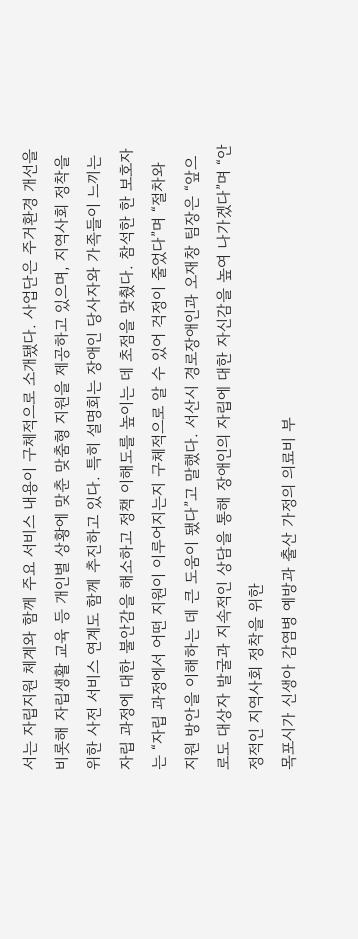서는 자립지원 체계와 함께 주요 서비스 내용이 구체적으로 소개됐다. 사업단은 주거환경 개선을 비롯해 자립생활 교육 등 개인별 상황에 맞춘 맞춤형 지원을 제공하고 있으며, 지역사회 정착을 위한 사전 서비스 연계도 함께 추진하고 있다. 특히 설명회는 장애인 당사자와 가족들이 느끼는 자립 과정에 대한 불안감을 해소하고 정책 이해도를 높이는 데 초점을 맞췄다. 참석한 한 보호자는 “자립 과정에서 어떤 지원이 이루어지는지 구체적으로 알 수 있어 걱정이 줄었다”며 “절차와 지원 방안을 이해하는 데 큰 도움이 됐다”고 말했다. 서산시 경로장애인과 오재창 팀장은 “앞으로도 대상자 발굴과 지속적인 상담을 통해 장애인의 자립에 대한 자신감을 높여 나가겠다”며 “안정적인 지역사회 정착을 위한
목포시가 신생아 감염병 예방과 출산 가정의 의료비 부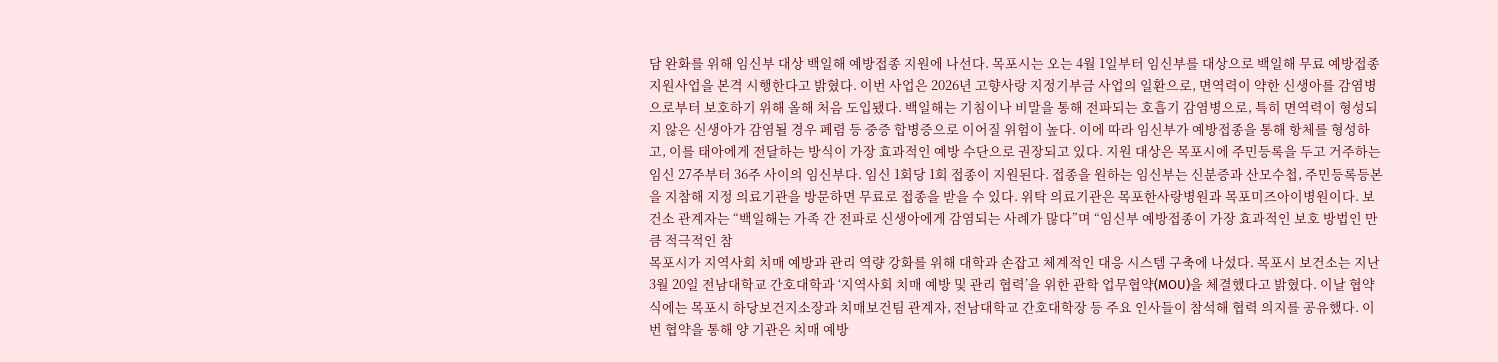담 완화를 위해 임신부 대상 백일해 예방접종 지원에 나선다. 목포시는 오는 4월 1일부터 임신부를 대상으로 백일해 무료 예방접종 지원사업을 본격 시행한다고 밝혔다. 이번 사업은 2026년 고향사랑 지정기부금 사업의 일환으로, 면역력이 약한 신생아를 감염병으로부터 보호하기 위해 올해 처음 도입됐다. 백일해는 기침이나 비말을 통해 전파되는 호흡기 감염병으로, 특히 면역력이 형성되지 않은 신생아가 감염될 경우 폐렴 등 중증 합병증으로 이어질 위험이 높다. 이에 따라 임신부가 예방접종을 통해 항체를 형성하고, 이를 태아에게 전달하는 방식이 가장 효과적인 예방 수단으로 권장되고 있다. 지원 대상은 목포시에 주민등록을 두고 거주하는 임신 27주부터 36주 사이의 임신부다. 임신 1회당 1회 접종이 지원된다. 접종을 원하는 임신부는 신분증과 산모수첩, 주민등록등본을 지참해 지정 의료기관을 방문하면 무료로 접종을 받을 수 있다. 위탁 의료기관은 목포한사랑병원과 목포미즈아이병원이다. 보건소 관계자는 “백일해는 가족 간 전파로 신생아에게 감염되는 사례가 많다”며 “임신부 예방접종이 가장 효과적인 보호 방법인 만큼 적극적인 참
목포시가 지역사회 치매 예방과 관리 역량 강화를 위해 대학과 손잡고 체계적인 대응 시스템 구축에 나섰다. 목포시 보건소는 지난 3월 20일 전남대학교 간호대학과 ‘지역사회 치매 예방 및 관리 협력’을 위한 관학 업무협약(MOU)을 체결했다고 밝혔다. 이날 협약식에는 목포시 하당보건지소장과 치매보건팀 관계자, 전남대학교 간호대학장 등 주요 인사들이 참석해 협력 의지를 공유했다. 이번 협약을 통해 양 기관은 치매 예방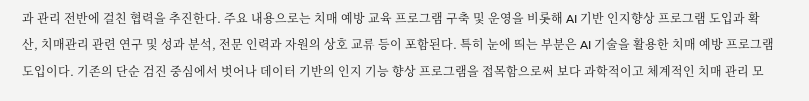과 관리 전반에 걸친 협력을 추진한다. 주요 내용으로는 치매 예방 교육 프로그램 구축 및 운영을 비롯해 AI 기반 인지향상 프로그램 도입과 확산, 치매관리 관련 연구 및 성과 분석, 전문 인력과 자원의 상호 교류 등이 포함된다. 특히 눈에 띄는 부분은 AI 기술을 활용한 치매 예방 프로그램 도입이다. 기존의 단순 검진 중심에서 벗어나 데이터 기반의 인지 기능 향상 프로그램을 접목함으로써 보다 과학적이고 체계적인 치매 관리 모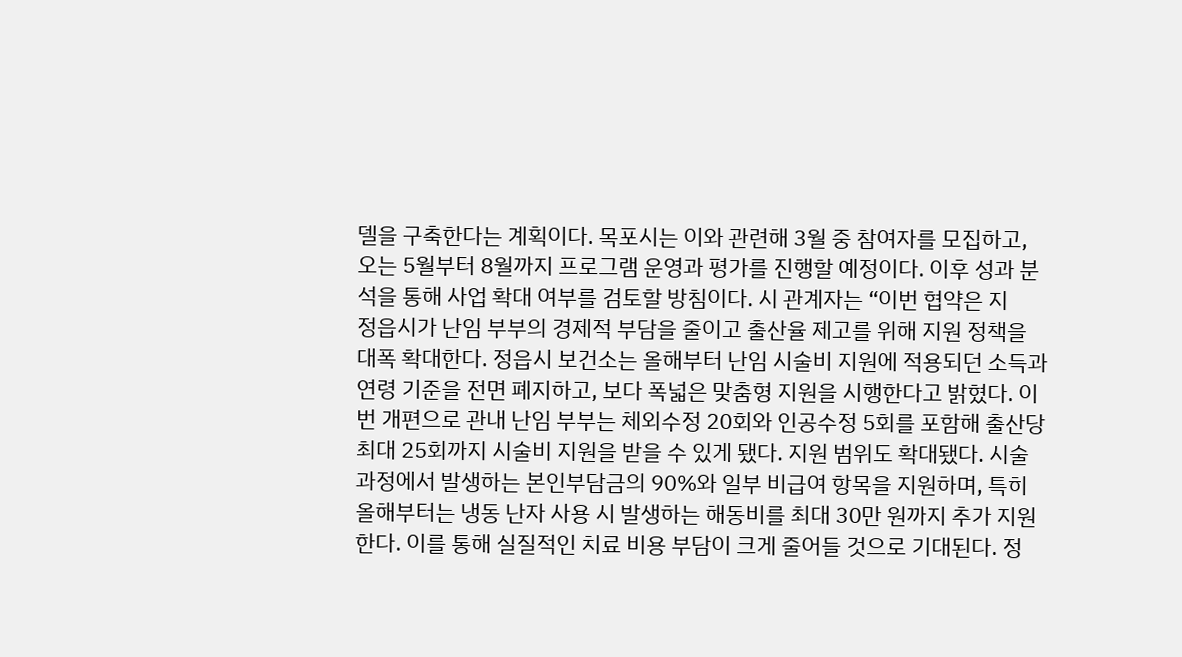델을 구축한다는 계획이다. 목포시는 이와 관련해 3월 중 참여자를 모집하고, 오는 5월부터 8월까지 프로그램 운영과 평가를 진행할 예정이다. 이후 성과 분석을 통해 사업 확대 여부를 검토할 방침이다. 시 관계자는 “이번 협약은 지
정읍시가 난임 부부의 경제적 부담을 줄이고 출산율 제고를 위해 지원 정책을 대폭 확대한다. 정읍시 보건소는 올해부터 난임 시술비 지원에 적용되던 소득과 연령 기준을 전면 폐지하고, 보다 폭넓은 맞춤형 지원을 시행한다고 밝혔다. 이번 개편으로 관내 난임 부부는 체외수정 20회와 인공수정 5회를 포함해 출산당 최대 25회까지 시술비 지원을 받을 수 있게 됐다. 지원 범위도 확대됐다. 시술 과정에서 발생하는 본인부담금의 90%와 일부 비급여 항목을 지원하며, 특히 올해부터는 냉동 난자 사용 시 발생하는 해동비를 최대 30만 원까지 추가 지원한다. 이를 통해 실질적인 치료 비용 부담이 크게 줄어들 것으로 기대된다. 정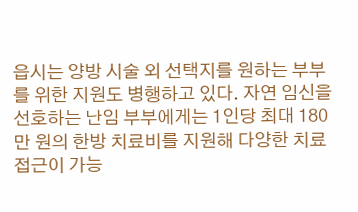읍시는 양방 시술 외 선택지를 원하는 부부를 위한 지원도 병행하고 있다. 자연 임신을 선호하는 난임 부부에게는 1인당 최대 180만 원의 한방 치료비를 지원해 다양한 치료 접근이 가능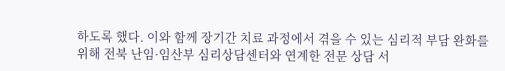하도록 했다. 이와 함께 장기간 치료 과정에서 겪을 수 있는 심리적 부담 완화를 위해 전북 난임·임산부 심리상담센터와 연계한 전문 상담 서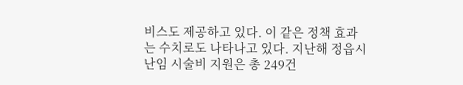비스도 제공하고 있다. 이 같은 정책 효과는 수치로도 나타나고 있다. 지난해 정읍시 난임 시술비 지원은 총 249건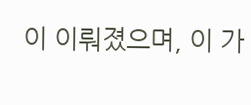이 이뤄졌으며, 이 가